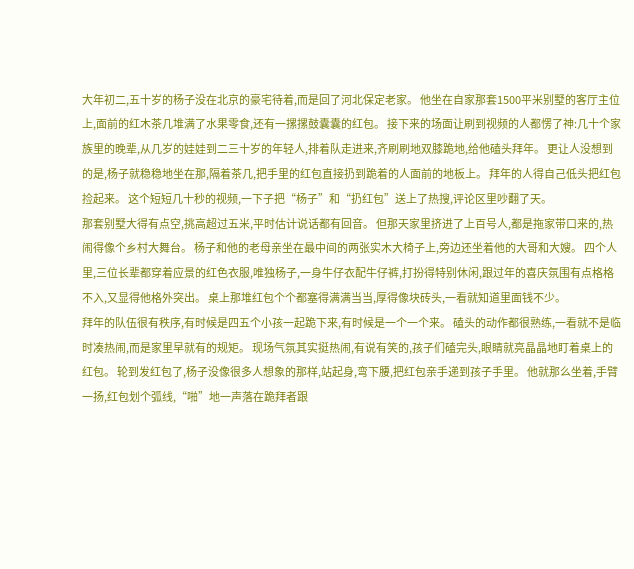大年初二,五十岁的杨子没在北京的豪宅待着,而是回了河北保定老家。 他坐在自家那套1500平米别墅的客厅主位上,面前的红木茶几堆满了水果零食,还有一摞摞鼓囊囊的红包。 接下来的场面让刷到视频的人都愣了神:几十个家族里的晚辈,从几岁的娃娃到二三十岁的年轻人,排着队走进来,齐刷刷地双膝跪地,给他磕头拜年。 更让人没想到的是,杨子就稳稳地坐在那,隔着茶几,把手里的红包直接扔到跪着的人面前的地板上。 拜年的人得自己低头把红包捡起来。 这个短短几十秒的视频,一下子把“杨子”和“扔红包”送上了热搜,评论区里吵翻了天。
那套别墅大得有点空,挑高超过五米,平时估计说话都有回音。 但那天家里挤进了上百号人,都是拖家带口来的,热闹得像个乡村大舞台。 杨子和他的老母亲坐在最中间的两张实木大椅子上,旁边还坐着他的大哥和大嫂。 四个人里,三位长辈都穿着应景的红色衣服,唯独杨子,一身牛仔衣配牛仔裤,打扮得特别休闲,跟过年的喜庆氛围有点格格不入,又显得他格外突出。 桌上那堆红包个个都塞得满满当当,厚得像块砖头,一看就知道里面钱不少。
拜年的队伍很有秩序,有时候是四五个小孩一起跪下来,有时候是一个一个来。 磕头的动作都很熟练,一看就不是临时凑热闹,而是家里早就有的规矩。 现场气氛其实挺热闹,有说有笑的,孩子们磕完头,眼睛就亮晶晶地盯着桌上的红包。 轮到发红包了,杨子没像很多人想象的那样,站起身,弯下腰,把红包亲手递到孩子手里。 他就那么坐着,手臂一扬,红包划个弧线,“啪”地一声落在跪拜者跟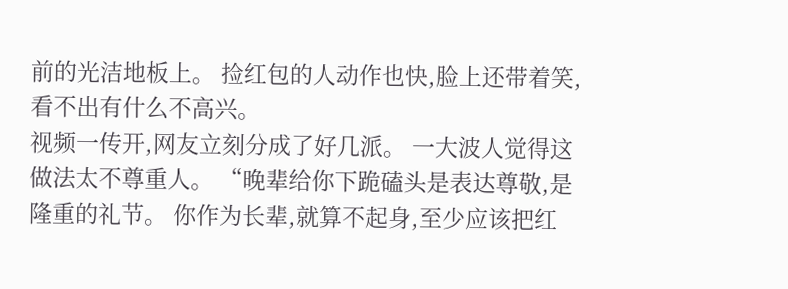前的光洁地板上。 捡红包的人动作也快,脸上还带着笑,看不出有什么不高兴。
视频一传开,网友立刻分成了好几派。 一大波人觉得这做法太不尊重人。 “晚辈给你下跪磕头是表达尊敬,是隆重的礼节。 你作为长辈,就算不起身,至少应该把红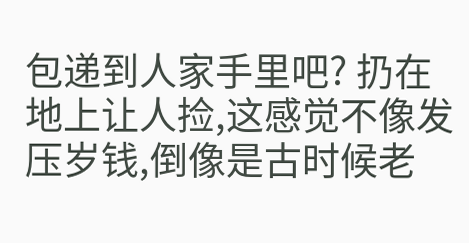包递到人家手里吧? 扔在地上让人捡,这感觉不像发压岁钱,倒像是古时候老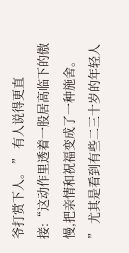爷打赏下人。 ” 有人说得更直接:“这动作里透着一股居高临下的傲慢,把亲情和祝福变成了一种施舍。 ” 尤其是看到有些二三十岁的年轻人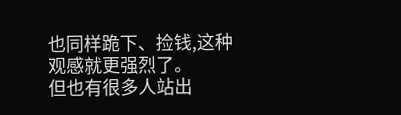也同样跪下、捡钱,这种观感就更强烈了。
但也有很多人站出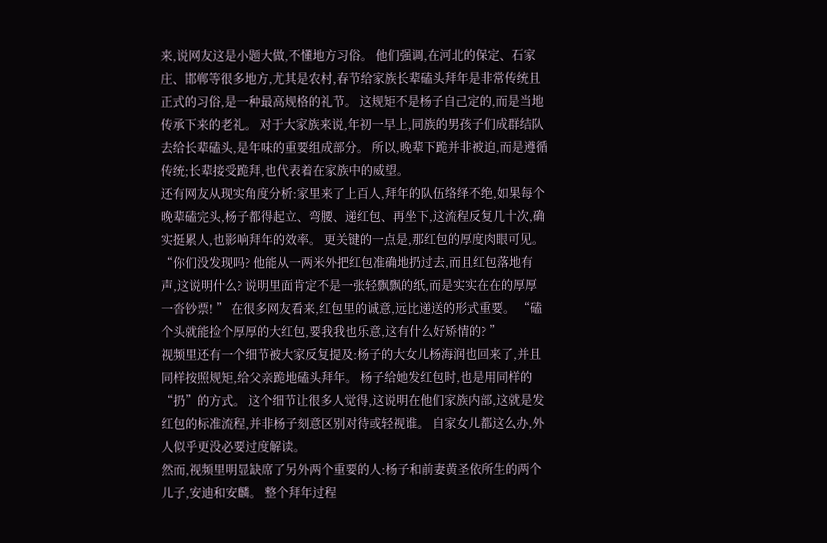来,说网友这是小题大做,不懂地方习俗。 他们强调,在河北的保定、石家庄、邯郸等很多地方,尤其是农村,春节给家族长辈磕头拜年是非常传统且正式的习俗,是一种最高规格的礼节。 这规矩不是杨子自己定的,而是当地传承下来的老礼。 对于大家族来说,年初一早上,同族的男孩子们成群结队去给长辈磕头,是年味的重要组成部分。 所以,晚辈下跪并非被迫,而是遵循传统;长辈接受跪拜,也代表着在家族中的威望。
还有网友从现实角度分析:家里来了上百人,拜年的队伍络绎不绝,如果每个晚辈磕完头,杨子都得起立、弯腰、递红包、再坐下,这流程反复几十次,确实挺累人,也影响拜年的效率。 更关键的一点是,那红包的厚度肉眼可见。 “你们没发现吗? 他能从一两米外把红包准确地扔过去,而且红包落地有声,这说明什么? 说明里面肯定不是一张轻飘飘的纸,而是实实在在的厚厚一沓钞票! ” 在很多网友看来,红包里的诚意,远比递送的形式重要。 “磕个头就能捡个厚厚的大红包,要我我也乐意,这有什么好矫情的? ”
视频里还有一个细节被大家反复提及:杨子的大女儿杨海润也回来了,并且同样按照规矩,给父亲跪地磕头拜年。 杨子给她发红包时,也是用同样的“扔”的方式。 这个细节让很多人觉得,这说明在他们家族内部,这就是发红包的标准流程,并非杨子刻意区别对待或轻视谁。 自家女儿都这么办,外人似乎更没必要过度解读。
然而,视频里明显缺席了另外两个重要的人:杨子和前妻黄圣依所生的两个儿子,安迪和安麟。 整个拜年过程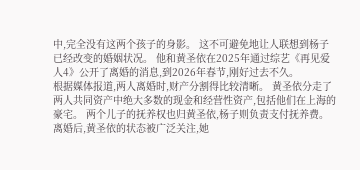中,完全没有这两个孩子的身影。 这不可避免地让人联想到杨子已经改变的婚姻状况。 他和黄圣依在2025年通过综艺《再见爱人4》公开了离婚的消息,到2026年春节,刚好过去不久。
根据媒体报道,两人离婚时,财产分割得比较清晰。 黄圣依分走了两人共同资产中绝大多数的现金和经营性资产,包括他们在上海的豪宅。 两个儿子的抚养权也归黄圣依,杨子则负责支付抚养费。 离婚后,黄圣依的状态被广泛关注,她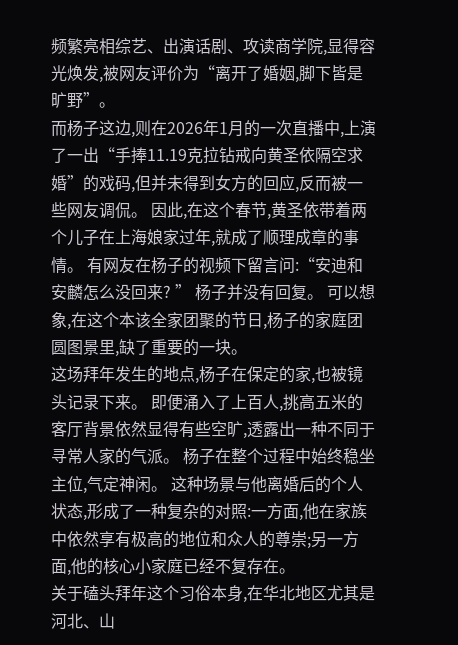频繁亮相综艺、出演话剧、攻读商学院,显得容光焕发,被网友评价为“离开了婚姻,脚下皆是旷野”。
而杨子这边,则在2026年1月的一次直播中,上演了一出“手捧11.19克拉钻戒向黄圣依隔空求婚”的戏码,但并未得到女方的回应,反而被一些网友调侃。 因此,在这个春节,黄圣依带着两个儿子在上海娘家过年,就成了顺理成章的事情。 有网友在杨子的视频下留言问:“安迪和安麟怎么没回来? ” 杨子并没有回复。 可以想象,在这个本该全家团聚的节日,杨子的家庭团圆图景里,缺了重要的一块。
这场拜年发生的地点,杨子在保定的家,也被镜头记录下来。 即便涌入了上百人,挑高五米的客厅背景依然显得有些空旷,透露出一种不同于寻常人家的气派。 杨子在整个过程中始终稳坐主位,气定神闲。 这种场景与他离婚后的个人状态,形成了一种复杂的对照:一方面,他在家族中依然享有极高的地位和众人的尊崇;另一方面,他的核心小家庭已经不复存在。
关于磕头拜年这个习俗本身,在华北地区尤其是河北、山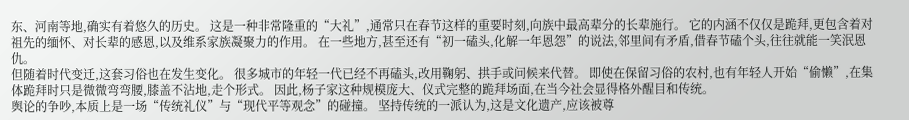东、河南等地,确实有着悠久的历史。 这是一种非常隆重的“大礼”,通常只在春节这样的重要时刻,向族中最高辈分的长辈施行。 它的内涵不仅仅是跪拜,更包含着对祖先的缅怀、对长辈的感恩,以及维系家族凝聚力的作用。 在一些地方,甚至还有“初一磕头,化解一年恩怨”的说法,邻里间有矛盾,借春节磕个头,往往就能一笑泯恩仇。
但随着时代变迁,这套习俗也在发生变化。 很多城市的年轻一代已经不再磕头,改用鞠躬、拱手或问候来代替。 即使在保留习俗的农村,也有年轻人开始“偷懒”,在集体跪拜时只是微微弯弯腰,膝盖不沾地,走个形式。 因此,杨子家这种规模庞大、仪式完整的跪拜场面,在当今社会显得格外醒目和传统。
舆论的争吵,本质上是一场“传统礼仪”与“现代平等观念”的碰撞。 坚持传统的一派认为,这是文化遗产,应该被尊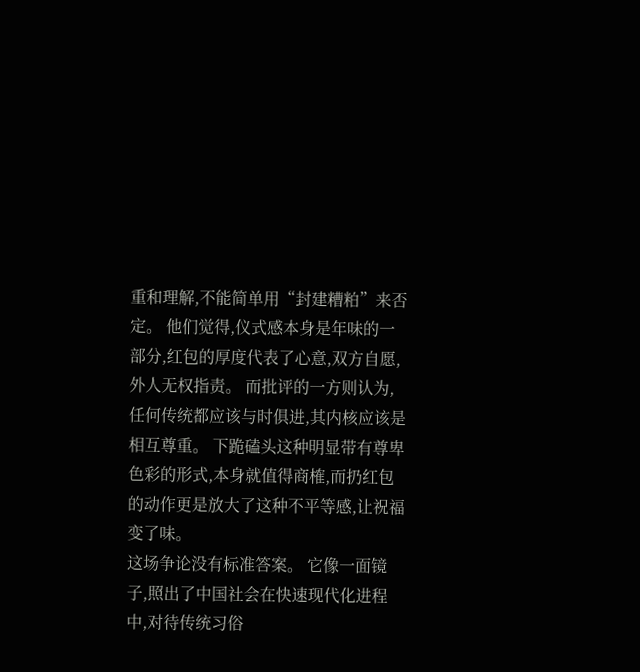重和理解,不能简单用“封建糟粕”来否定。 他们觉得,仪式感本身是年味的一部分,红包的厚度代表了心意,双方自愿,外人无权指责。 而批评的一方则认为,任何传统都应该与时俱进,其内核应该是相互尊重。 下跪磕头这种明显带有尊卑色彩的形式,本身就值得商榷,而扔红包的动作更是放大了这种不平等感,让祝福变了味。
这场争论没有标准答案。 它像一面镜子,照出了中国社会在快速现代化进程中,对待传统习俗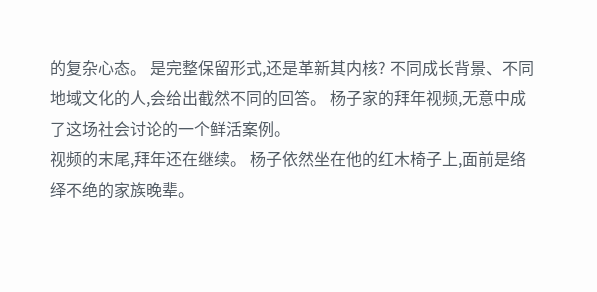的复杂心态。 是完整保留形式,还是革新其内核? 不同成长背景、不同地域文化的人,会给出截然不同的回答。 杨子家的拜年视频,无意中成了这场社会讨论的一个鲜活案例。
视频的末尾,拜年还在继续。 杨子依然坐在他的红木椅子上,面前是络绎不绝的家族晚辈。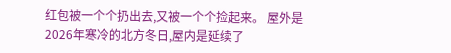红包被一个个扔出去,又被一个个捡起来。 屋外是2026年寒冷的北方冬日,屋内是延续了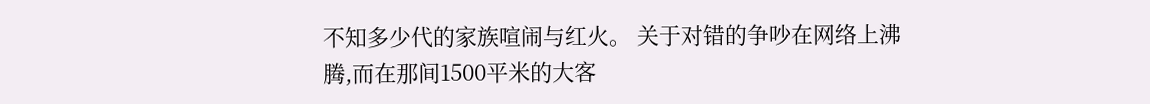不知多少代的家族喧闹与红火。 关于对错的争吵在网络上沸腾,而在那间1500平米的大客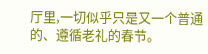厅里,一切似乎只是又一个普通的、遵循老礼的春节。